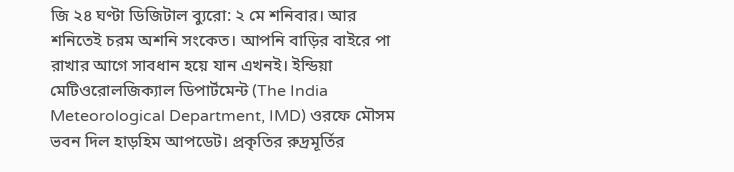জি ২৪ ঘণ্টা ডিজিটাল ব্যুরো: ২ মে শনিবার। আর শনিতেই চরম অশনি সংকেত। আপনি বাড়ির বাইরে পা রাখার আগে সাবধান হয়ে যান এখনই। ইন্ডিয়া মেটিওরোলজিক্যাল ডিপার্টমেন্ট (The India Meteorological Department, IMD) ওরফে মৌসম ভবন দিল হাড়হিম আপডেট। প্রকৃতির রুদ্রমূর্তির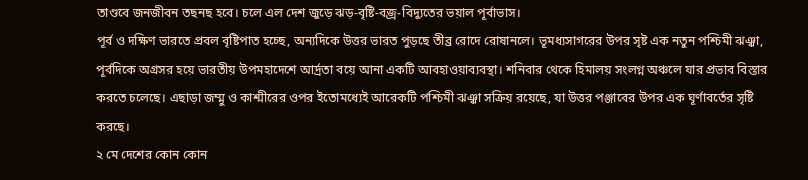তাণ্ডবে জনজীবন তছনছ হবে। চলে এল দেশ জুড়ে ঝড়-বৃষ্টি-বজ্র-বিদ্যুতের ভয়াল পূর্বাভাস।
পূর্ব ও দক্ষিণ ভারতে প্রবল বৃষ্টিপাত হচ্ছে, অন্যদিকে উত্তর ভারত পুড়ছে তীব্র রোদে রোষানলে। ভূমধ্যসাগরের উপর সৃষ্ট এক নতুন পশ্চিমী ঝঞ্ঝা, পূর্বদিকে অগ্রসর হয়ে ভারতীয় উপমহাদেশে আর্দ্রতা বয়ে আনা একটি আবহাওয়াব্যবস্থা। শনিবার থেকে হিমালয় সংলগ্ন অঞ্চলে যার প্রভাব বিস্তার করতে চলেছে। এছাড়া জম্মু ও কাশ্মীরের ওপর ইতোমধ্যেই আরেকটি পশ্চিমী ঝঞ্ঝা সক্রিয় রয়েছে, যা উত্তর পঞ্জাবের উপর এক ঘূর্ণাবর্তের সৃষ্টি করছে।
২ মে দেশের কোন কোন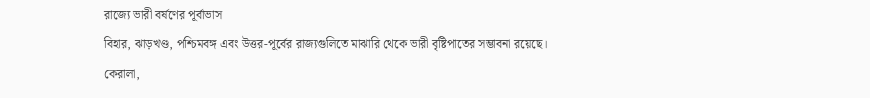রাজ্যে ভারী বর্ষণের পূর্বাভাস
বিহার, ঝাড়খণ্ড, পশ্চিমবঙ্গ এবং উত্তর-পূর্বের রাজ্যগুলিতে মাঝারি থেকে ভারী বৃষ্টিপাতের সম্ভাবনা রয়েছে। কেরালা,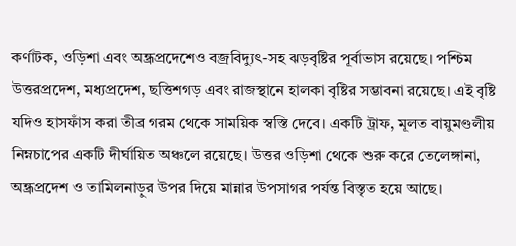কর্ণাটক, ওড়িশা এবং অন্ধ্রপ্রদেশেও বজ্রবিদ্যুৎ-সহ ঝড়বৃষ্টির পূর্বাভাস রয়েছে। পশ্চিম উত্তরপ্রদেশ, মধ্যপ্রদেশ, ছত্তিশগড় এবং রাজস্থানে হালকা বৃষ্টির সম্ভাবনা রয়েছে। এই বৃষ্টি যদিও হাসফাঁস করা তীব্র গরম থেকে সাময়িক স্বস্তি দেবে। একটি ট্রাফ, মূলত বায়ুমণ্ডলীয় নিম্নচাপের একটি দীর্ঘায়িত অঞ্চলে রয়েছে। উত্তর ওড়িশা থেকে শুরু করে তেলেঙ্গানা, অন্ধ্রপ্রদেশ ও তামিলনাড়ুর উপর দিয়ে মান্নার উপসাগর পর্যন্ত বিস্তৃত হয়ে আছে।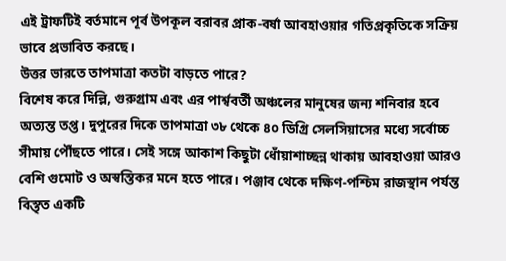এই ট্রাফটিই বর্তমানে পূর্ব উপকূল বরাবর প্রাক-বর্ষা আবহাওয়ার গতিপ্রকৃতিকে সক্রিয় ভাবে প্রভাবিত করছে।
উত্তর ভারতে তাপমাত্রা কতটা বাড়তে পারে?
বিশেষ করে দিল্লি, গুরুগ্রাম এবং এর পার্শ্ববর্তী অঞ্চলের মানুষের জন্য শনিবার হবে অত্যন্ত তপ্ত। দুপুরের দিকে তাপমাত্রা ৩৮ থেকে ৪০ ডিগ্রি সেলসিয়াসের মধ্যে সর্বোচ্চ সীমায় পৌঁছতে পারে। সেই সঙ্গে আকাশ কিছুটা ধোঁয়াশাচ্ছন্ন থাকায় আবহাওয়া আরও বেশি গুমোট ও অস্বস্তিকর মনে হতে পারে। পঞ্জাব থেকে দক্ষিণ-পশ্চিম রাজস্থান পর্যন্ত বিস্তৃত একটি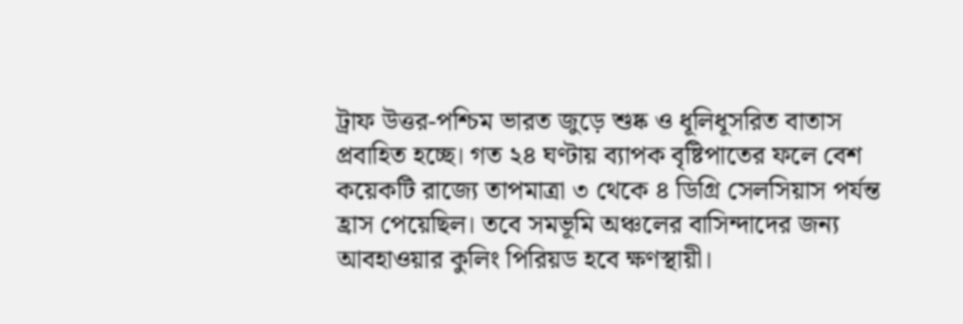ট্রাফ উত্তর-পশ্চিম ভারত জুড়ে শুষ্ক ও ধূলিধূসরিত বাতাস প্রবাহিত হচ্ছে। গত ২৪ ঘণ্টায় ব্যাপক বৃষ্টিপাতের ফলে বেশ কয়েকটি রাজ্যে তাপমাত্রা ৩ থেকে ৪ ডিগ্রি সেলসিয়াস পর্যন্ত হ্রাস পেয়েছিল। তবে সমভূমি অঞ্চলের বাসিন্দাদের জন্য আবহাওয়ার কুলিং পিরিয়ড হবে ক্ষণস্থায়ী।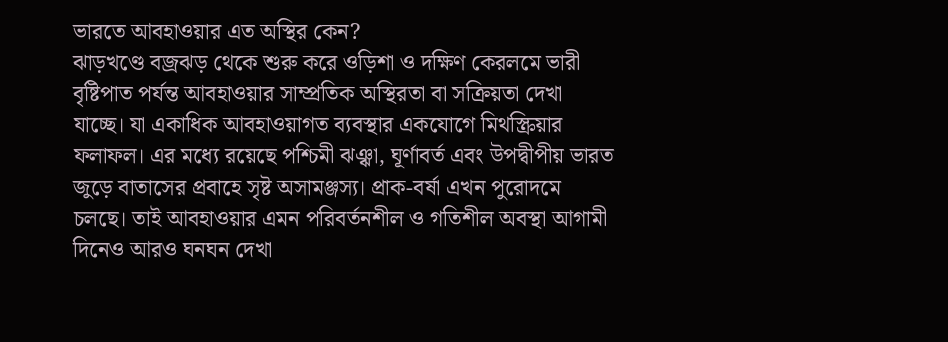ভারতে আবহাওয়ার এত অস্থির কেন?
ঝাড়খণ্ডে বজ্রঝড় থেকে শুরু করে ওড়িশা ও দক্ষিণ কেরলমে ভারী বৃষ্টিপাত পর্যন্ত আবহাওয়ার সাম্প্রতিক অস্থিরতা বা সক্রিয়তা দেখা যাচ্ছে। যা একাধিক আবহাওয়াগত ব্যবস্থার একযোগে মিথস্ক্রিয়ার ফলাফল। এর মধ্যে রয়েছে পশ্চিমী ঝঞ্ঝা, ঘূর্ণাবর্ত এবং উপদ্বীপীয় ভারত জুড়ে বাতাসের প্রবাহে সৃষ্ট অসামঞ্জস্য। প্রাক-বর্ষা এখন পুরোদমে চলছে। তাই আবহাওয়ার এমন পরিবর্তনশীল ও গতিশীল অবস্থা আগামী দিনেও আরও ঘনঘন দেখা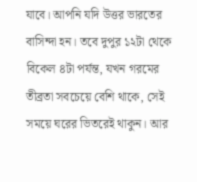যাবে। আপনি যদি উত্তর ভারতের বাসিন্দা হন। তবে দুপুর ১২টা থেকে বিকেল ৪টা পর্যন্ত, যখন গরমের তীব্রতা সবচেয়ে বেশি থাকে, সেই সময়ে ঘরের ভিতরেই থাকুন। আর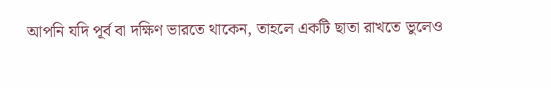আপনি যদি পূর্ব বা দক্ষিণ ভারতে থাকেন, তাহলে একটি ছাতা রাখতে ভুলেও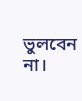ভুলবেন না।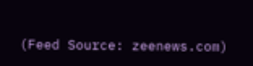(Feed Source: zeenews.com)